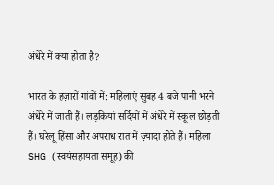अंधेरे में क्या होता है?

भारत के हज़ारों गांवों में: महिलाएं सुबह 4 बजे पानी भरने अंधेरे में जाती हैं। लड़कियां सर्दियों में अंधेरे में स्कूल छोड़ती हैं। घरेलू हिंसा और अपराध रात में ज़्यादा होते हैं। महिला SHG (स्वयंसहायता समूह) की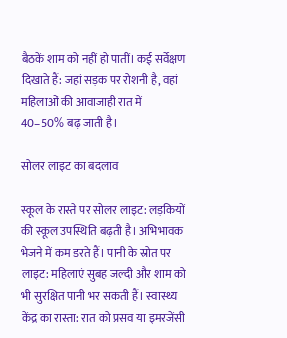बैठकें शाम को नहीं हो पातीं। कई सर्वेक्षण दिखाते हैं: जहां सड़क पर रोशनी है, वहां महिलाओं की आवाजाही रात में 40–50% बढ़ जाती है।

सोलर लाइट का बदलाव

स्कूल के रास्ते पर सोलर लाइट: लड़कियों की स्कूल उपस्थिति बढ़ती है। अभिभावक भेजने में कम डरते हैं। पानी के स्रोत पर लाइट: महिलाएं सुबह जल्दी और शाम को भी सुरक्षित पानी भर सकती हैं। स्वास्थ्य केंद्र का रास्ता: रात को प्रसव या इमरजेंसी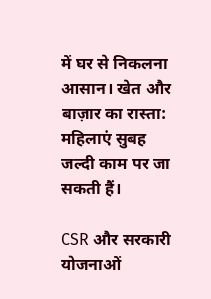में घर से निकलना आसान। खेत और बाज़ार का रास्ता: महिलाएं सुबह जल्दी काम पर जा सकती हैं।

CSR और सरकारी योजनाओं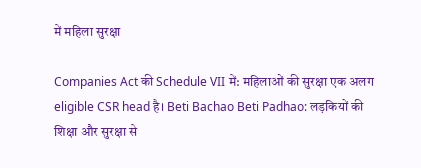में महिला सुरक्षा

Companies Act की Schedule VII में: महिलाओं की सुरक्षा एक अलग eligible CSR head है। Beti Bachao Beti Padhao: लड़कियों की शिक्षा और सुरक्षा से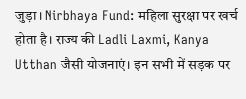जुड़ा। Nirbhaya Fund: महिला सुरक्षा पर खर्च होता है। राज्य की Ladli Laxmi, Kanya Utthan जैसी योजनाएं। इन सभी में सड़क पर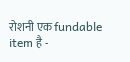रोशनी एक fundable item है -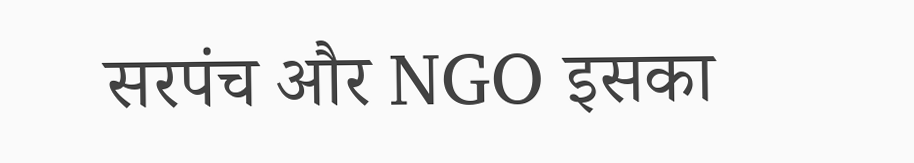सरपंच और NGO इसका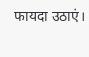फायदा उठाएं।